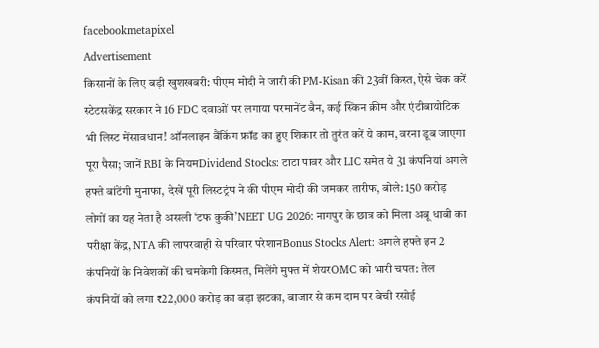facebookmetapixel
Advertisement
किसानों के लिए बड़ी खुशखबरी: पीएम मोदी ने जारी की PM-Kisan की 23वीं किस्त, ऐसे चेक करें स्टेटसकेंद्र सरकार ने 16 FDC दवाओं पर लगाया परमानेंट बैन, कई स्किन क्रीम और एंटीबायोटिक भी लिस्ट मेंसावधान! ऑनलाइन बैंकिंग फ्रॉड का हुए शिकार तो तुरंत करें ये काम, वरना डूब जाएगा पूरा पैसा; जानें RBI के नियमDividend Stocks: टाटा पावर और LIC समेत ये 31 कंपनियां अगले हफ्ते बांटेंगी मुनाफा, देखें पूरी लिस्टट्रंप ने की पीएम मोदी की जमकर तारीफ, बोले: 150 करोड़ लोगों का यह नेता है असली ‘टफ कुकी’NEET UG 2026: नागपुर के छात्र को मिला अबू धाबी का परीक्षा केंद्र, NTA की लापरवाही से परिवार परेशानBonus Stocks Alert: अगले हफ्ते इन 2 कंपनियों के निवेशकों की चमकेगी किस्मत, मिलेंगे मुफ्त में शेयरOMC को भारी चपत: तेल कंपनियों को लगा ₹22,000 करोड़ का बड़ा झटका, बाजार से कम दाम पर बेची रसोई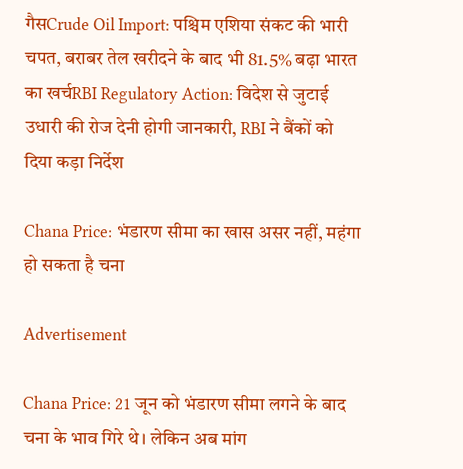गैसCrude Oil Import: पश्चिम एशिया संकट की भारी चपत, बराबर तेल खरीदने के बाद भी 81.5% बढ़ा भारत का खर्चRBI Regulatory Action: विदेश से जुटाई उधारी की रोज देनी होगी जानकारी, RBI ने बैंकों को दिया कड़ा निर्देश

Chana Price: भंडारण सीमा का खास असर नहीं, महंगा हो सकता है चना

Advertisement

Chana Price: 21 जून को भंडारण सीमा लगने के बाद चना के भाव गिरे थे। लेकिन अब मांग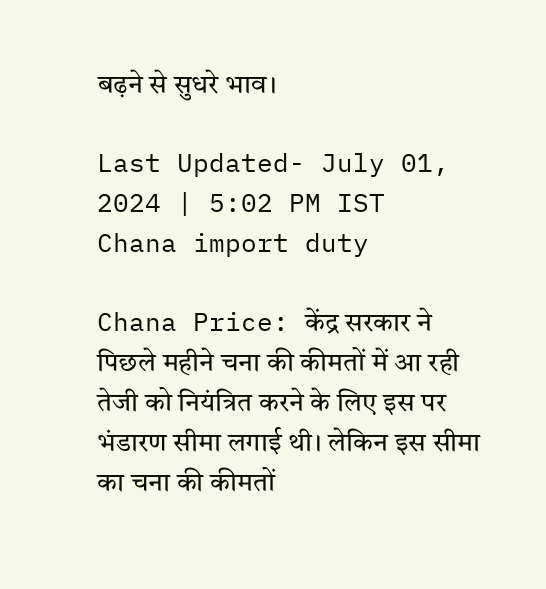बढ़ने से सुधरे भाव।

Last Updated- July 01, 2024 | 5:02 PM IST
Chana import duty

Chana Price: केंद्र सरकार ने पिछले महीने चना की कीमतों में आ रही तेजी को नियंत्रित करने के लिए इस पर भंडारण सीमा लगाई थी। लेकिन इस सीमा का चना की कीमतों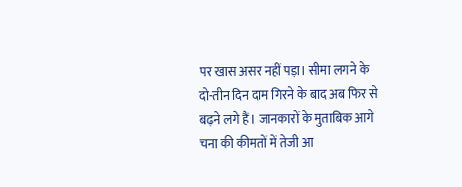पर खास असर नहीं पड़ा। सीमा लगने के दो-तीन दिन दाम गिरने के बाद अब फिर से बढ़ने लगे हैं। जानकारों के मुताबिक आगे चना की कीमतों में तेजी आ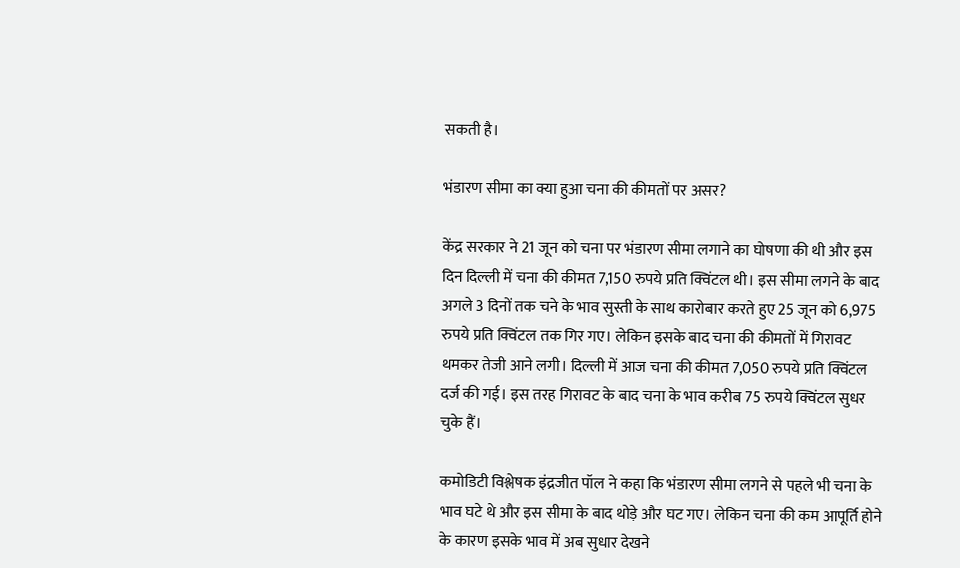सकती है।

भंडारण सीमा का क्या हुआ चना की कीमतों पर असर?

केंद्र सरकार ने 21 जून को चना पर भंडारण सीमा लगाने का घोषणा की थी और इस दिन दिल्ली में चना की कीमत 7,150 रुपये प्रति क्विंटल थी। इस सीमा लगने के बाद अगले 3 दिनों तक चने के भाव सुस्ती के साथ कारोबार करते हुए 25 जून को 6,975 रुपये प्रति क्विंटल तक गिर गए। लेकिन इसके बाद चना की कीमतों में गिरावट थमकर तेजी आने लगी। दिल्ली में आज चना की कीमत 7,050 रुपये प्रति क्विंटल दर्ज की गई। इस तरह गिरावट के बाद चना के भाव करीब 75 रुपये क्विंटल सुधर चुके हैं।

कमोडिटी विश्लेषक इंद्रजीत पॉल ने कहा कि भंडारण सीमा लगने से पहले भी चना के भाव घटे थे और इस सीमा के बाद थोड़े और घट गए। लेकिन चना की कम आपूर्ति होने के कारण इसके भाव में अब सुधार देखने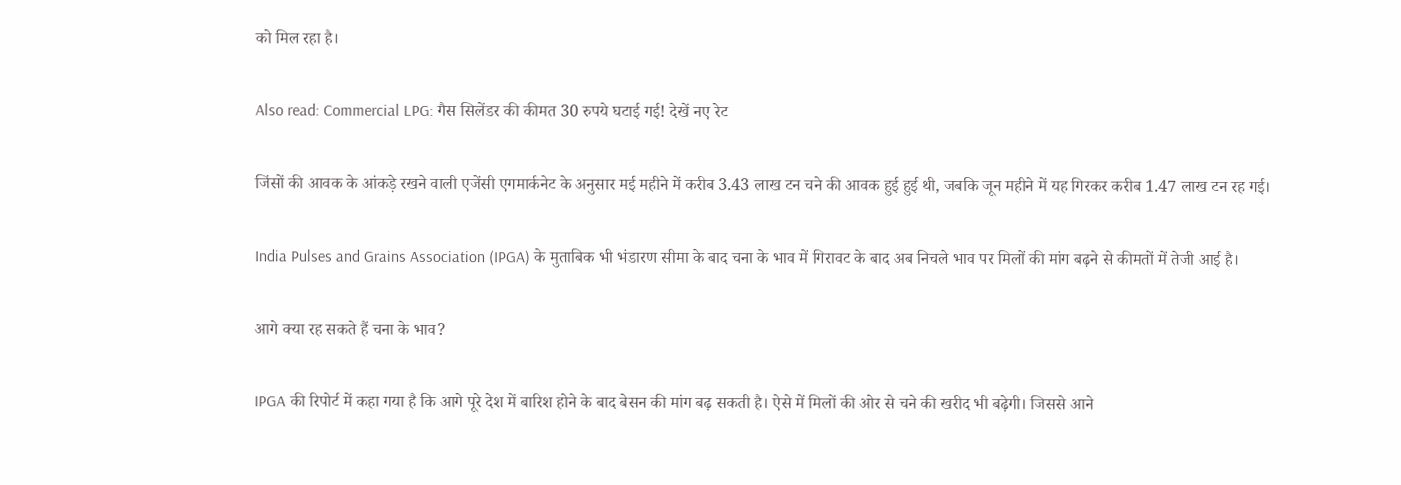को मिल रहा है।

Also read: Commercial LPG: गैस सिलेंडर की कीमत 30 रुपये घटाई गई! देखें नए रेट

जिंसों की आवक के आंकड़े रखने वाली एजेंसी एगमार्कनेट के अनुसार मई महीने में करीब 3.43 लाख टन चने की आवक हुई हुई थी, जबकि जून महीने में यह गिरकर करीब 1.47 लाख टन रह गई।

India Pulses and Grains Association (IPGA) के मुताबिक भी भंडारण सीमा के बाद चना के भाव में गिरावट के बाद अब निचले भाव पर मिलों की मांग बढ़ने से कीमतों में तेजी आई है।

आगे क्या रह सकते हैं चना के भाव?

IPGA की रिपोर्ट में कहा गया है कि आगे पूरे देश में बारिश होने के बाद बेसन की मांग बढ़ सकती है। ऐसे में मिलों की ओर से चने की खरीद भी बढ़ेगी। जिससे आने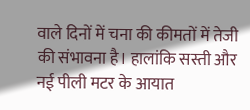वाले दिनों में चना की कीमतों में तेजी की संभावना है। हालांकि सस्ती और नई पीली मटर के आयात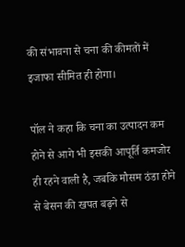की संभावना से चना की कीमतों में इजाफा सीमित ही होगा।

पॉल ने कहा कि चना का उत्पादन कम होने से आगे भी इसकी आपूर्ति कमजोर ही रहने वाली है, जबकि मौसम ठंडा होने से बेसन की खपत बढ़ने से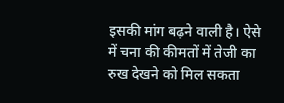इसकी मांग बढ़ने वाली है। ऐसे में चना की कीमतों में तेजी का रुख देखने को मिल सकता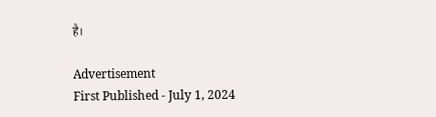है।

Advertisement
First Published - July 1, 2024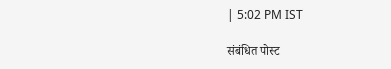| 5:02 PM IST

संबंधित पोस्ट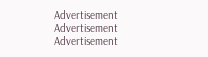Advertisement
Advertisement
Advertisement